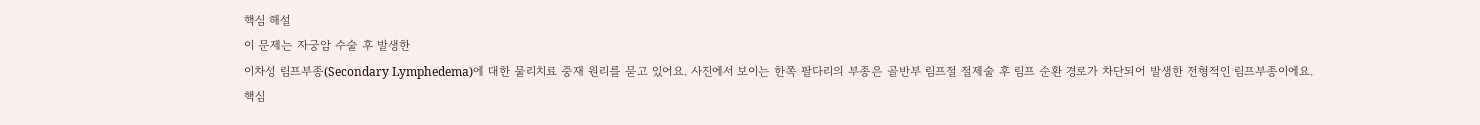핵심 해설
이 문제는 자궁암 수술 후 발생한
이차성 림프부종(Secondary Lymphedema)에 대한 물리치료 중재 원리를 묻고 있어요. 사진에서 보이는 한쪽 팔다리의 부종은 골반부 림프절 절제술 후 림프 순환 경로가 차단되어 발생한 전형적인 림프부종이에요.
핵심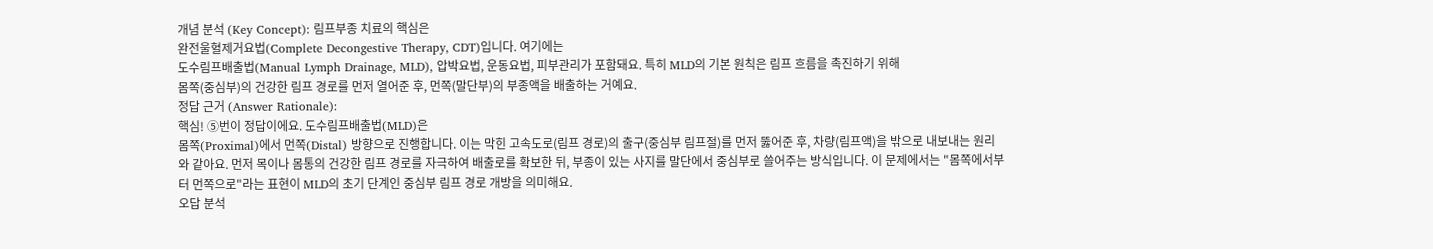개념 분석 (Key Concept): 림프부종 치료의 핵심은
완전울혈제거요법(Complete Decongestive Therapy, CDT)입니다. 여기에는
도수림프배출법(Manual Lymph Drainage, MLD), 압박요법, 운동요법, 피부관리가 포함돼요. 특히 MLD의 기본 원칙은 림프 흐름을 촉진하기 위해
몸쪽(중심부)의 건강한 림프 경로를 먼저 열어준 후, 먼쪽(말단부)의 부종액을 배출하는 거예요.
정답 근거 (Answer Rationale):
핵심! ⑤번이 정답이에요. 도수림프배출법(MLD)은
몸쪽(Proximal)에서 먼쪽(Distal) 방향으로 진행합니다. 이는 막힌 고속도로(림프 경로)의 출구(중심부 림프절)를 먼저 뚫어준 후, 차량(림프액)을 밖으로 내보내는 원리와 같아요. 먼저 목이나 몸통의 건강한 림프 경로를 자극하여 배출로를 확보한 뒤, 부종이 있는 사지를 말단에서 중심부로 쓸어주는 방식입니다. 이 문제에서는 "몸쪽에서부터 먼쪽으로"라는 표현이 MLD의 초기 단계인 중심부 림프 경로 개방을 의미해요.
오답 분석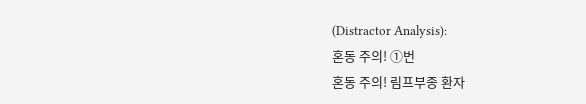(Distractor Analysis):
혼동 주의! ①번
혼동 주의! 림프부종 환자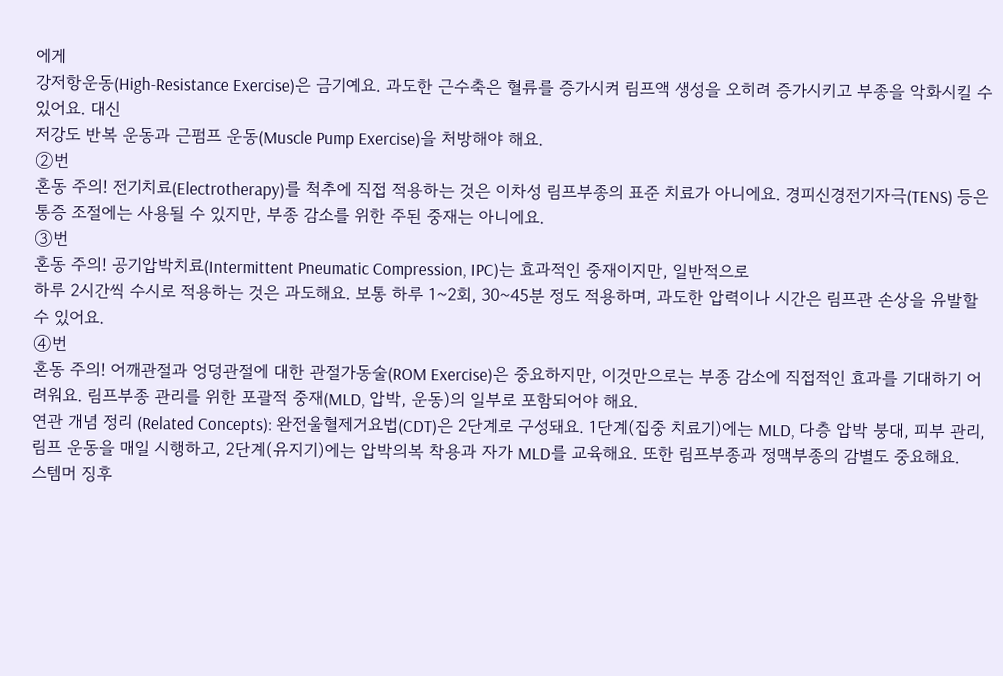에게
강저항운동(High-Resistance Exercise)은 금기예요. 과도한 근수축은 혈류를 증가시켜 림프액 생성을 오히려 증가시키고 부종을 악화시킬 수 있어요. 대신
저강도 반복 운동과 근펌프 운동(Muscle Pump Exercise)을 처방해야 해요.
②번
혼동 주의! 전기치료(Electrotherapy)를 척추에 직접 적용하는 것은 이차성 림프부종의 표준 치료가 아니에요. 경피신경전기자극(TENS) 등은 통증 조절에는 사용될 수 있지만, 부종 감소를 위한 주된 중재는 아니에요.
③번
혼동 주의! 공기압박치료(Intermittent Pneumatic Compression, IPC)는 효과적인 중재이지만, 일반적으로
하루 2시간씩 수시로 적용하는 것은 과도해요. 보통 하루 1~2회, 30~45분 정도 적용하며, 과도한 압력이나 시간은 림프관 손상을 유발할 수 있어요.
④번
혼동 주의! 어깨관절과 엉덩관절에 대한 관절가동술(ROM Exercise)은 중요하지만, 이것만으로는 부종 감소에 직접적인 효과를 기대하기 어려워요. 림프부종 관리를 위한 포괄적 중재(MLD, 압박, 운동)의 일부로 포함되어야 해요.
연관 개념 정리 (Related Concepts): 완전울혈제거요법(CDT)은 2단계로 구성돼요. 1단계(집중 치료기)에는 MLD, 다층 압박 붕대, 피부 관리, 림프 운동을 매일 시행하고, 2단계(유지기)에는 압박의복 착용과 자가 MLD를 교육해요. 또한 림프부종과 정맥부종의 감별도 중요해요.
스템머 징후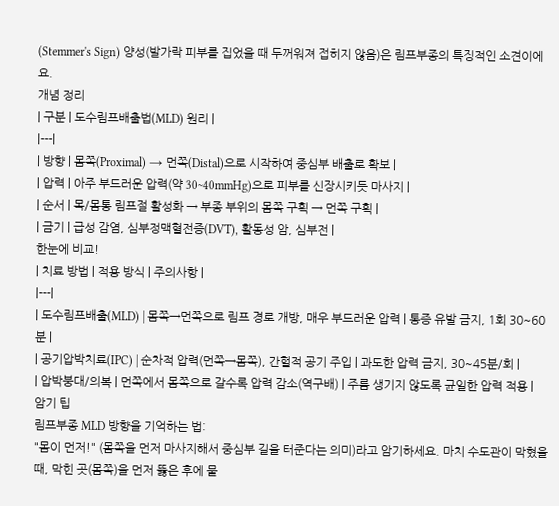(Stemmer's Sign) 양성(발가락 피부를 집었을 때 두꺼워져 접히지 않음)은 림프부종의 특징적인 소견이에요.
개념 정리
| 구분 | 도수림프배출법(MLD) 원리 |
|---|
| 방향 | 몸쪽(Proximal) → 먼쪽(Distal)으로 시작하여 중심부 배출로 확보 |
| 압력 | 아주 부드러운 압력(약 30~40mmHg)으로 피부를 신장시키듯 마사지 |
| 순서 | 목/몸통 림프절 활성화 → 부종 부위의 몸쪽 구획 → 먼쪽 구획 |
| 금기 | 급성 감염, 심부정맥혈전증(DVT), 활동성 암, 심부전 |
한눈에 비교!
| 치료 방법 | 적용 방식 | 주의사항 |
|---|
| 도수림프배출(MLD) | 몸쪽→먼쪽으로 림프 경로 개방, 매우 부드러운 압력 | 통증 유발 금지, 1회 30~60분 |
| 공기압박치료(IPC) | 순차적 압력(먼쪽→몸쪽), 간헐적 공기 주입 | 과도한 압력 금지, 30~45분/회 |
| 압박붕대/의복 | 먼쪽에서 몸쪽으로 갈수록 압력 감소(역구배) | 주름 생기지 않도록 균일한 압력 적용 |
암기 팁
림프부종 MLD 방향을 기억하는 법:
"몸이 먼저!" (몸쪽을 먼저 마사지해서 중심부 길을 터준다는 의미)라고 암기하세요. 마치 수도관이 막혔을 때, 막힌 곳(몸쪽)을 먼저 뚫은 후에 물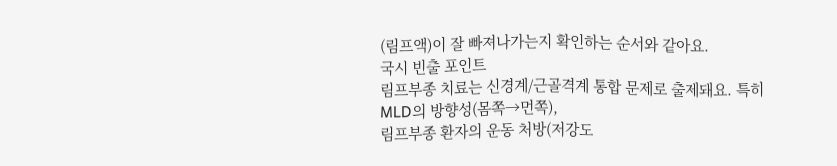(림프액)이 잘 빠져나가는지 확인하는 순서와 같아요.
국시 빈출 포인트
림프부종 치료는 신경계/근골격계 통합 문제로 출제돼요. 특히
MLD의 방향성(몸쪽→먼쪽),
림프부종 환자의 운동 처방(저강도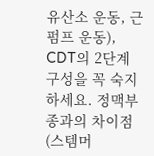유산소 운동, 근펌프 운동),
CDT의 2단계 구성을 꼭 숙지하세요. 정맥부종과의 차이점(스템머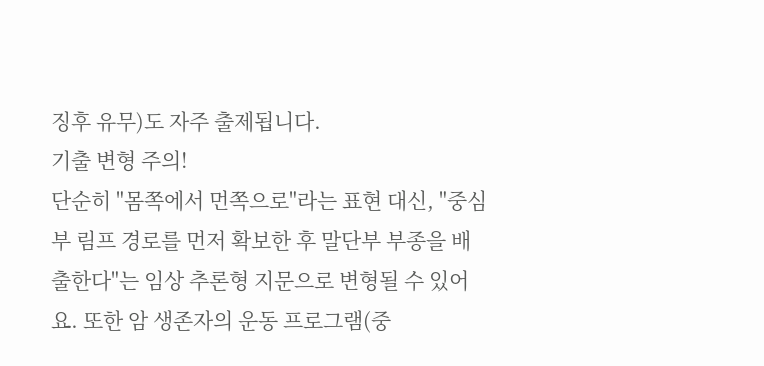징후 유무)도 자주 출제됩니다.
기출 변형 주의!
단순히 "몸쪽에서 먼쪽으로"라는 표현 대신, "중심부 림프 경로를 먼저 확보한 후 말단부 부종을 배출한다"는 임상 추론형 지문으로 변형될 수 있어요. 또한 암 생존자의 운동 프로그램(중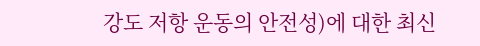강도 저항 운동의 안전성)에 대한 최신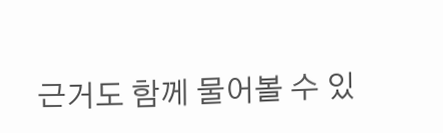근거도 함께 물어볼 수 있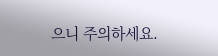으니 주의하세요.